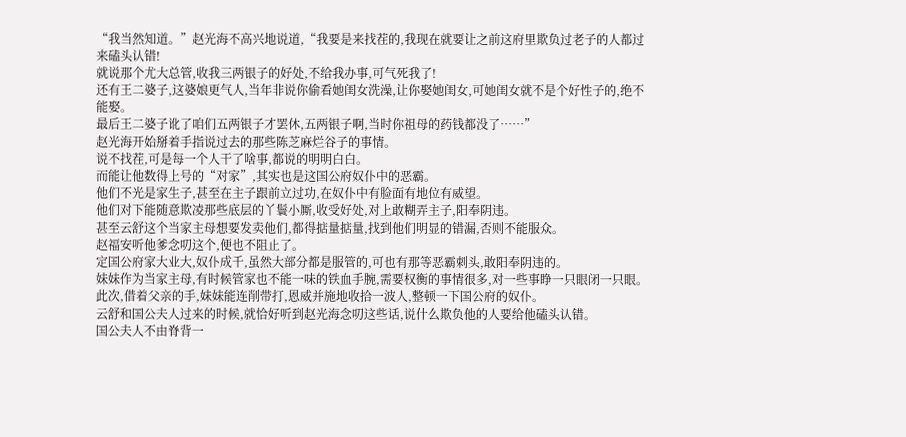“我当然知道。”赵光海不高兴地说道,“我要是来找茬的,我现在就要让之前这府里欺负过老子的人都过来磕头认错!
就说那个尤大总管,收我三两银子的好处,不给我办事,可气死我了!
还有王二婆子,这婆娘更气人,当年非说你偷看她闺女洗澡,让你娶她闺女,可她闺女就不是个好性子的,绝不能娶。
最后王二婆子讹了咱们五两银子才罢休,五两银子啊,当时你祖母的药钱都没了……”
赵光海开始掰着手指说过去的那些陈芝麻烂谷子的事情。
说不找茬,可是每一个人干了啥事,都说的明明白白。
而能让他数得上号的“对家”,其实也是这国公府奴仆中的恶霸。
他们不光是家生子,甚至在主子跟前立过功,在奴仆中有脸面有地位有威望。
他们对下能随意欺凌那些底层的丫鬟小厮,收受好处,对上敢糊弄主子,阳奉阴违。
甚至云舒这个当家主母想要发卖他们,都得掂量掂量,找到他们明显的错漏,否则不能服众。
赵福安听他爹念叨这个,便也不阻止了。
定国公府家大业大,奴仆成千,虽然大部分都是服管的,可也有那等恶霸刺头,敢阳奉阴违的。
妹妹作为当家主母,有时候管家也不能一味的铁血手腕,需要权衡的事情很多,对一些事睁一只眼闭一只眼。
此次,借着父亲的手,妹妹能连削带打,恩威并施地收拾一波人,整顿一下国公府的奴仆。
云舒和国公夫人过来的时候,就恰好听到赵光海念叨这些话,说什么欺负他的人要给他磕头认错。
国公夫人不由脊背一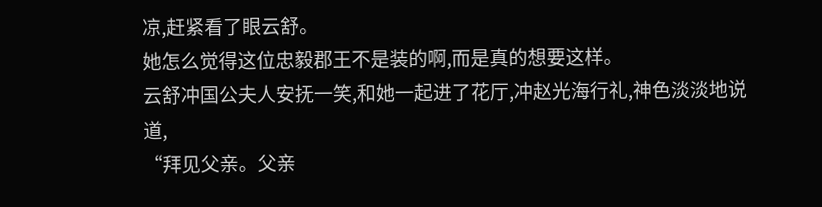凉,赶紧看了眼云舒。
她怎么觉得这位忠毅郡王不是装的啊,而是真的想要这样。
云舒冲国公夫人安抚一笑,和她一起进了花厅,冲赵光海行礼,神色淡淡地说道,
“拜见父亲。父亲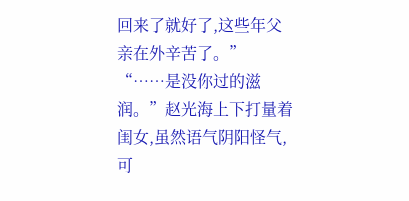回来了就好了,这些年父亲在外辛苦了。”
“……是没你过的滋润。”赵光海上下打量着闺女,虽然语气阴阳怪气,可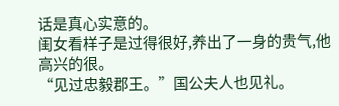话是真心实意的。
闺女看样子是过得很好,养出了一身的贵气,他高兴的很。
“见过忠毅郡王。”国公夫人也见礼。